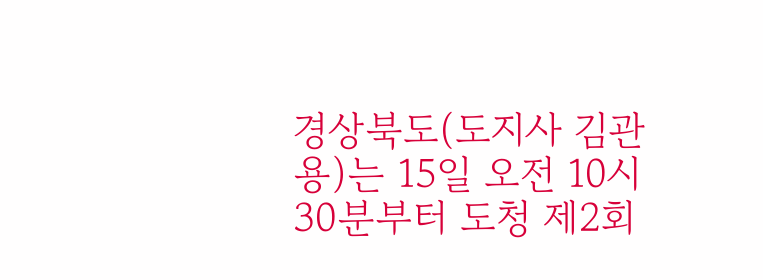경상북도(도지사 김관용)는 15일 오전 10시 30분부터 도청 제2회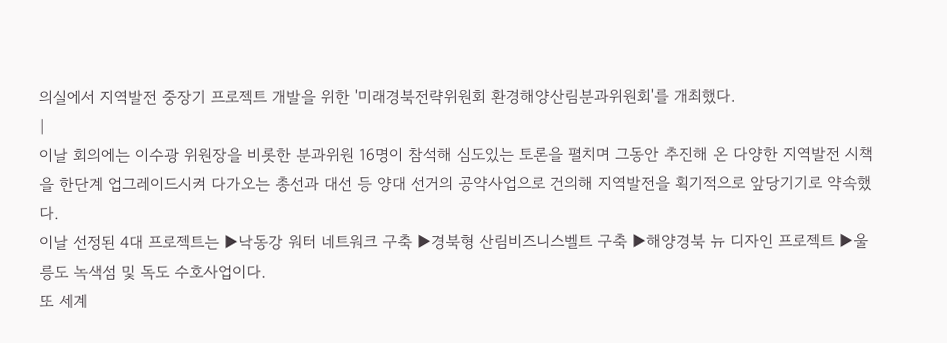의실에서 지역발전 중장기 프로젝트 개발을 위한 '미래경북전략위원회 환경해양산림분과위원회'를 개최했다.
|
이날 회의에는 이수광 위원장을 비롯한 분과위원 16명이 참석해 심도있는 토론을 펼치며 그동안 추진해 온 다양한 지역발전 시책을 한단계 업그레이드시켜 다가오는 총선과 대선 등 양대 선거의 공약사업으로 건의해 지역발전을 획기적으로 앞당기기로 약속했다.
이날 선정된 4대 프로젝트는 ▶낙동강 워터 네트워크 구축 ▶경북형 산림비즈니스벨트 구축 ▶해양경북 뉴 디자인 프로젝트 ▶울릉도 녹색섬 및 독도 수호사업이다.
또 세계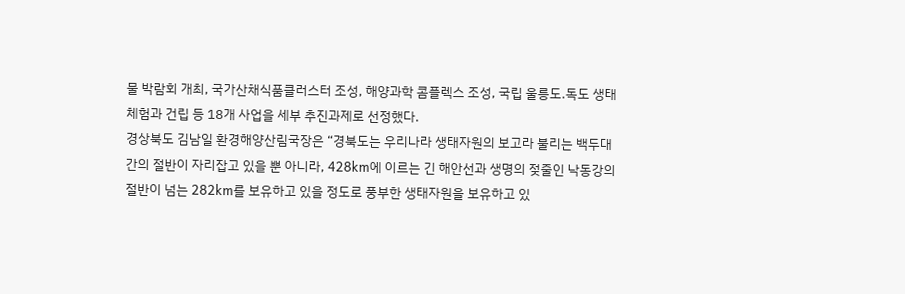물 박람회 개최, 국가산채식품클러스터 조성, 해양과학 콤플렉스 조성, 국립 울릉도․독도 생태체험과 건립 등 18개 사업을 세부 추진과제로 선정했다.
경상북도 김남일 환경해양산림국장은 “경북도는 우리나라 생태자원의 보고라 불리는 백두대간의 절반이 자리잡고 있을 뿐 아니라, 428km에 이르는 긴 해안선과 생명의 젖줄인 낙동강의 절반이 넘는 282km를 보유하고 있을 정도로 풍부한 생태자원을 보유하고 있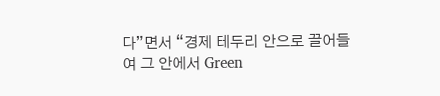다”면서 “경제 테두리 안으로 끌어들여 그 안에서 Green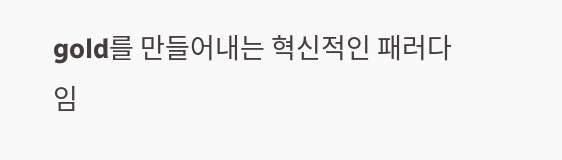gold를 만들어내는 혁신적인 패러다임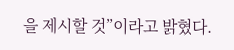을 제시할 것”이라고 밝혔다.